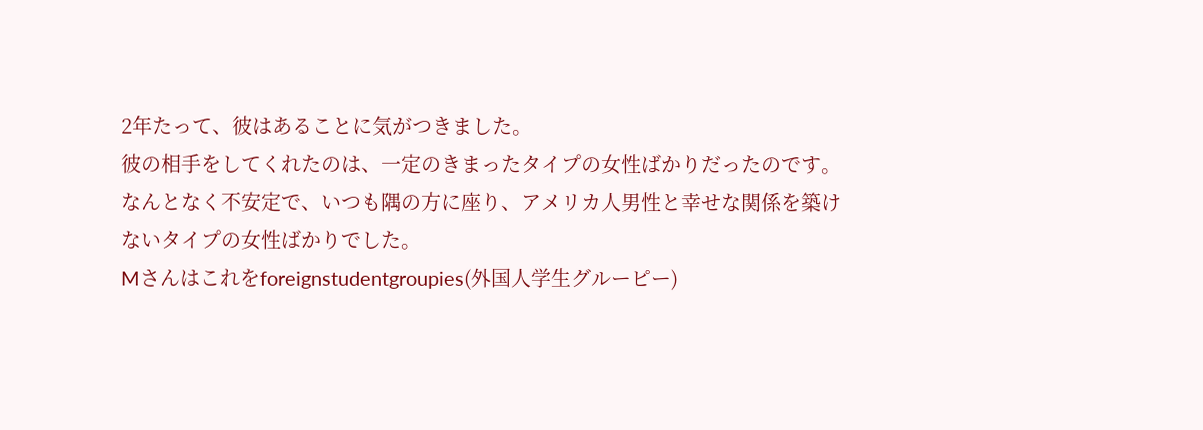2年たって、彼はあることに気がつきました。
彼の相手をしてくれたのは、一定のきまったタイプの女性ばかりだったのです。
なんとなく不安定で、いつも隅の方に座り、アメリカ人男性と幸せな関係を築けないタイプの女性ばかりでした。
Mさんはこれをforeignstudentgroupies(外国人学生グルーピー)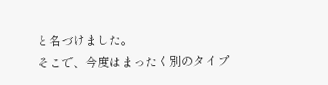と名づけました。
そこで、今度はまったく別のタイプ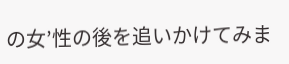の女’性の後を追いかけてみま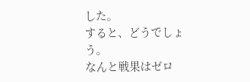した。
すると、どうでしょう。
なんと戦果はゼロ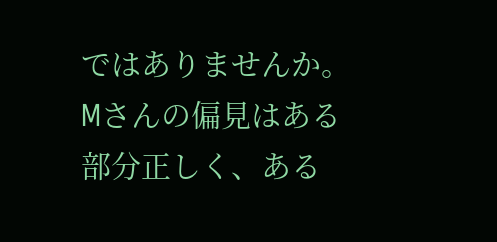ではありませんか。
Mさんの偏見はある部分正しく、ある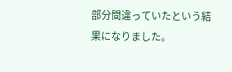部分間違っていたという結果になりました。